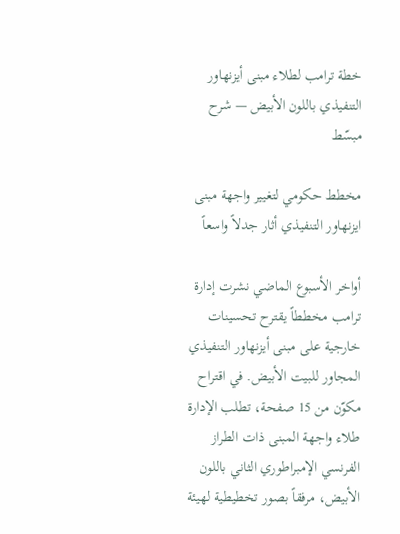خطة ترامب لطلاء مبنى أيزنهاور التنفيذي باللون الأبيض — شرح مبسّط

مخطط حكومي لتغيير واجهة مبنى ايزنهاور التنفيذي أثار جدلاً واسعاً

أواخر الأسبوع الماضي نشرت إدارة ترامب مخططاً يقترح تحسينات خارجية على مبنى أيزنهاور التنفيذي المجاور للبيت الأبيض. في اقتراح مكوّن من 15 صفحة، تطلب الإدارة طلاء واجهة المبنى ذات الطراز الفرنسي الإمبراطوري الثاني باللون الأبيض، مرفقاً بصور تخطيطية لهيئة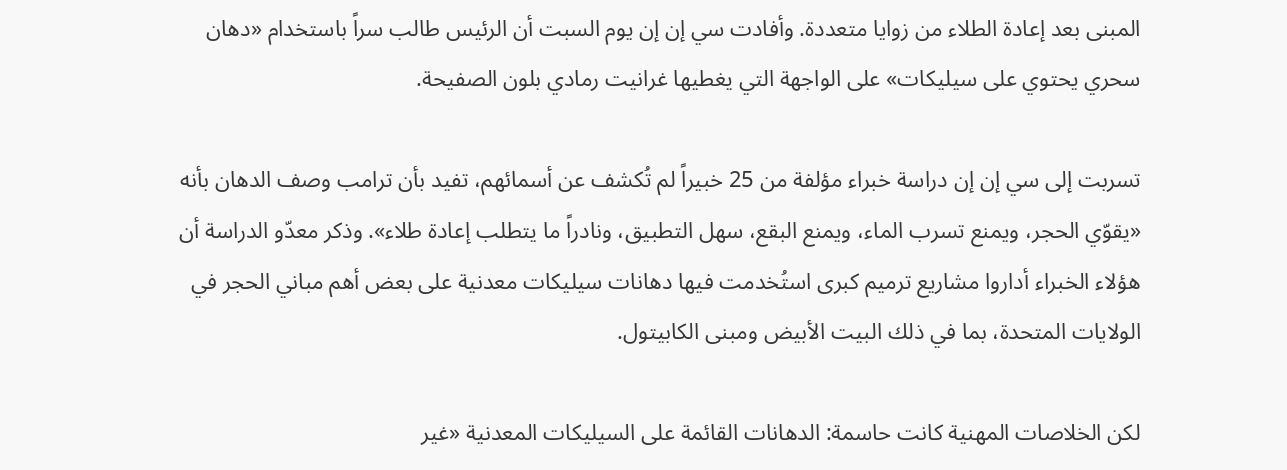المبنى بعد إعادة الطلاء من زوايا متعددة. وأفادت سي إن إن يوم السبت أن الرئيس طالب سراً باستخدام «دهان سحري يحتوي على سيليكات» على الواجهة التي يغطيها غرانيت رمادي بلون الصفيحة.

تسربت إلى سي إن إن دراسة خبراء مؤلفة من 25 خبيراً لم تُكشف عن أسمائهم، تفيد بأن ترامب وصف الدهان بأنه «يقوّي الحجر، ويمنع تسرب الماء، ويمنع البقع، سهل التطبيق، ونادراً ما يتطلب إعادة طلاء». وذكر معدّو الدراسة أن هؤلاء الخبراء أداروا مشاريع ترميم كبرى استُخدمت فيها دهانات سيليكات معدنية على بعض أهم مباني الحجر في الولايات المتحدة، بما في ذلك البيت الأبيض ومبنى الكابيتول.

لكن الخلاصات المهنية كانت حاسمة: الدهانات القائمة على السيليكات المعدنية «غير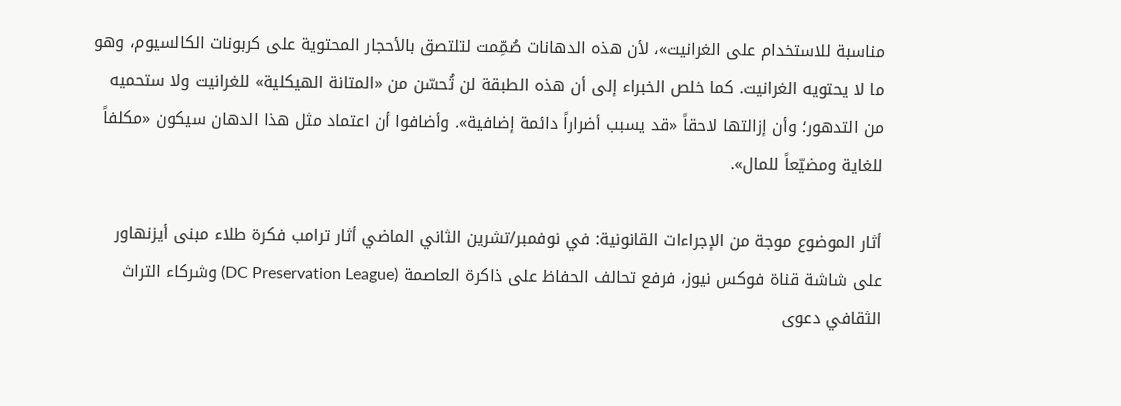مناسبة للاستخدام على الغرانيت»، لأن هذه الدهانات صُمِّمت لتلتصق بالأحجار المحتوية على كربونات الكالسيوم، وهو ما لا يحتويه الغرانيت. كما خلص الخبراء إلى أن هذه الطبقة لن تُحسّن من «المتانة الهيكلية» للغرانيت ولا ستحميه من التدهور؛ وأن إزالتها لاحقاً «قد يسبب أضراراً دائمة إضافية». وأضافوا أن اعتماد مثل هذا الدهان سيكون «مكلفاً للغاية ومضيّعاً للمال».

أثار الموضوع موجة من الإجراءات القانونية: في نوفمبر/تشرين الثاني الماضي أثار ترامب فكرة طلاء مبنى أيزنهاور على شاشة قناة فوكس نيوز، فرفع تحالف الحفاظ على ذاكرة العاصمة (DC Preservation League) وشركاء التراث الثقافي دعوى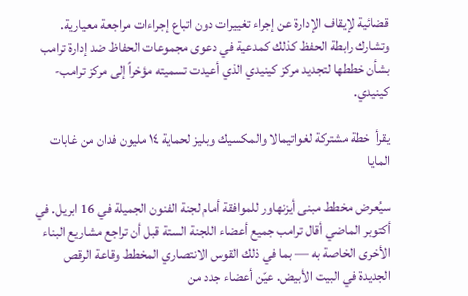قضائية لإيقاف الإدارة عن إجراء تغييرات دون اتباع إجراءات مراجعة معيارية. وتشارك رابطة الحفظ كذلك كمدعية في دعوى مجموعات الحفاظ ضد إدارة ترامب بشأن خططها لتجديد مركز كينيدي الذي أعيدت تسميته مؤخراً إلى مركز ترامب-كينيدي.

يقرأ  خطة مشتركة لغواتيمالا والمكسيك وبليز لحماية ١٤ مليون فدان من غابات المايا

سيُعرض مخطط مبنى أيزنهاور للموافقة أمام لجنة الفنون الجميلة في 16 ابريل. في أكتوبر الماضي أقال ترامب جميع أعضاء اللجنة الستة قبل أن تراجع مشاريع البناء الأخرى الخاصة به — بما في ذلك القوس الانتصاري المخطط وقاعة الرقص الجديدة في البيت الأبيض. عيّن أعضاء جدد من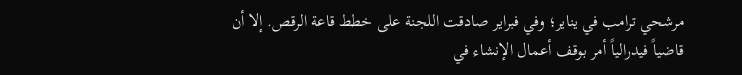مرشحي ترامب في يناير؛ وفي فبراير صادقت اللجنة على خطط قاعة الرقص. إلا أن قاضياً فيدرالياً أمر بوقف أعمال الإنشاء في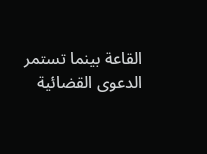القاعة بينما تستمر الدعوى القضائية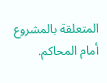المتعلقة بالمشروع أمام المحاكم.